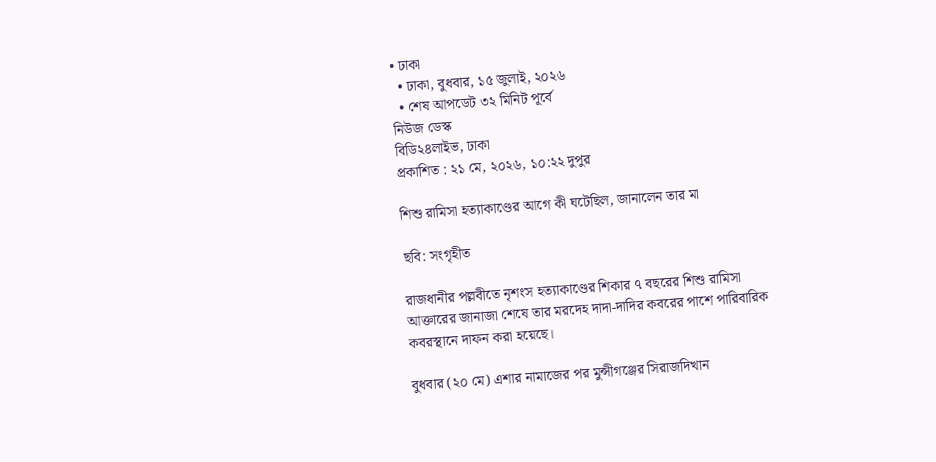• ঢাকা
  • ঢাকা, বুধবার, ১৫ জুলাই, ২০২৬
  • শেষ আপডেট ৩২ মিনিট পূর্বে
নিউজ ডেস্ক
বিডি২৪লাইভ, ঢাকা
প্রকাশিত : ২১ মে, ২০২৬, ১০:২২ দুপুর

শিশু রামিসা হত্যাকাণ্ডের আগে কী ঘটেছিল, জানালেন তার মা

ছবি: সংগৃহীত

রাজধানীর পল্লবীতে নৃশংস হত্যাকাণ্ডের শিকার ৭ বছরের শিশু রামিসা আক্তারের জানাজা শেষে তার মরদেহ দাদা-দাদির কবরের পাশে পারিবারিক কবরস্থানে দাফন করা হয়েছে।

বুধবার (২০ মে) এশার নামাজের পর মুন্সীগঞ্জের সিরাজদিখান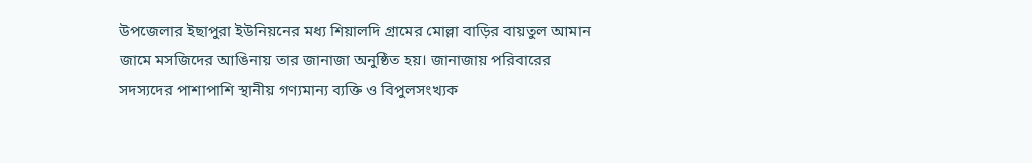উপজেলার ইছাপুরা ইউনিয়নের মধ্য শিয়ালদি গ্রামের মোল্লা বাড়ির বায়তুল আমান জামে মসজিদের আঙিনায় তার জানাজা অনুষ্ঠিত হয়। জানাজায় পরিবারের সদস্যদের পাশাপাশি স্থানীয় গণ্যমান্য ব্যক্তি ও বিপুলসংখ্যক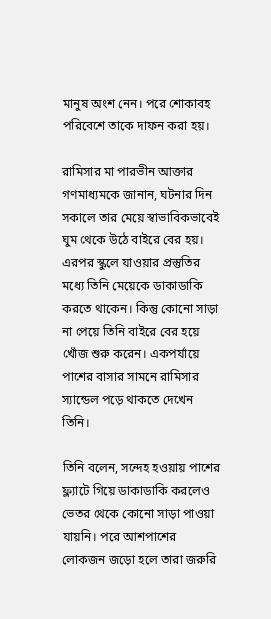মানুষ অংশ নেন। পরে শোকাবহ পরিবেশে তাকে দাফন করা হয়।

রামিসার মা পারভীন আক্তার গণমাধ্যমকে জানান, ঘটনার দিন সকালে তার মেয়ে স্বাভাবিকভাবেই ঘুম থেকে উঠে বাইরে বের হয়। এরপর স্কুলে যাওয়ার প্রস্তুতির মধ্যে তিনি মেয়েকে ডাকাডাকি করতে থাকেন। কিন্তু কোনো সাড়া না পেয়ে তিনি বাইরে বের হয়ে খোঁজ শুরু করেন। একপর্যায়ে পাশের বাসার সামনে রামিসার স্যান্ডেল পড়ে থাকতে দেখেন তিনি।

তিনি বলেন, সন্দেহ হওয়ায় পাশের ফ্ল্যাটে গিয়ে ডাকাডাকি করলেও ভেতর থেকে কোনো সাড়া পাওয়া যায়নি। পরে আশপাশের লোকজন জড়ো হলে তারা জরুরি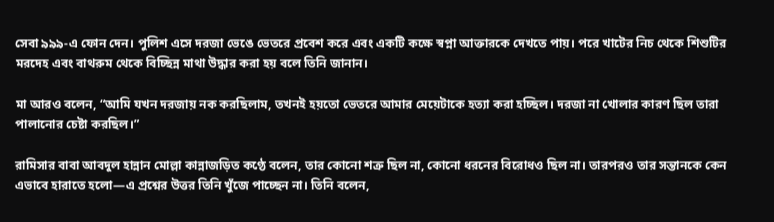সেবা ৯৯৯-এ ফোন দেন। পুলিশ এসে দরজা ভেঙে ভেতরে প্রবেশ করে এবং একটি কক্ষে স্বপ্না আক্তারকে দেখতে পায়। পরে খাটের নিচ থেকে শিশুটির মরদেহ এবং বাথরুম থেকে বিচ্ছিন্ন মাথা উদ্ধার করা হয় বলে তিনি জানান।

মা আরও বলেন, “আমি যখন দরজায় নক করছিলাম, তখনই হয়তো ভেতরে আমার মেয়েটাকে হত্যা করা হচ্ছিল। দরজা না খোলার কারণ ছিল তারা পালানোর চেষ্টা করছিল।”

রামিসার বাবা আবদুল হান্নান মোল্লা কান্নাজড়িত কণ্ঠে বলেন, তার কোনো শত্রু ছিল না, কোনো ধরনের বিরোধও ছিল না। তারপরও তার সন্তানকে কেন এভাবে হারাতে হলো—এ প্রশ্নের উত্তর তিনি খুঁজে পাচ্ছেন না। তিনি বলেন,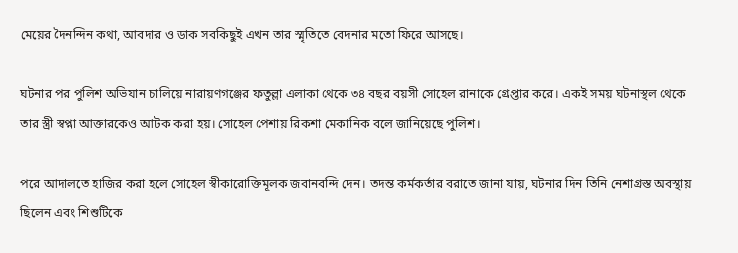মেয়ের দৈনন্দিন কথা, আবদার ও ডাক সবকিছুই এখন তার স্মৃতিতে বেদনার মতো ফিরে আসছে।

ঘটনার পর পুলিশ অভিযান চালিয়ে নারায়ণগঞ্জের ফতুল্লা এলাকা থেকে ৩৪ বছর বয়সী সোহেল রানাকে গ্রেপ্তার করে। একই সময় ঘটনাস্থল থেকে তার স্ত্রী স্বপ্না আক্তারকেও আটক করা হয়। সোহেল পেশায় রিকশা মেকানিক বলে জানিয়েছে পুলিশ।

পরে আদালতে হাজির করা হলে সোহেল স্বীকারোক্তিমূলক জবানবন্দি দেন। তদন্ত কর্মকর্তার বরাতে জানা যায়, ঘটনার দিন তিনি নেশাগ্রস্ত অবস্থায় ছিলেন এবং শিশুটিকে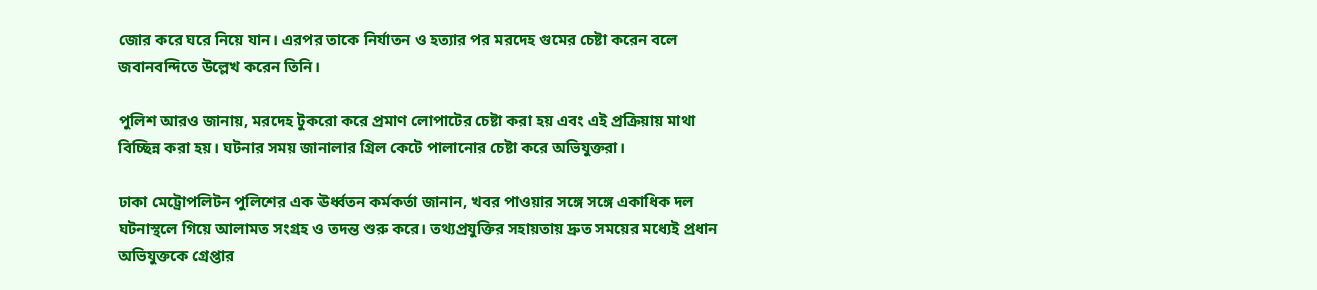জোর করে ঘরে নিয়ে যান। এরপর তাকে নির্যাতন ও হত্যার পর মরদেহ গুমের চেষ্টা করেন বলে জবানবন্দিতে উল্লেখ করেন তিনি।

পুলিশ আরও জানায়, মরদেহ টুকরো করে প্রমাণ লোপাটের চেষ্টা করা হয় এবং এই প্রক্রিয়ায় মাথা বিচ্ছিন্ন করা হয়। ঘটনার সময় জানালার গ্রিল কেটে পালানোর চেষ্টা করে অভিযুক্তরা।

ঢাকা মেট্রোপলিটন পুলিশের এক ঊর্ধ্বতন কর্মকর্তা জানান, খবর পাওয়ার সঙ্গে সঙ্গে একাধিক দল ঘটনাস্থলে গিয়ে আলামত সংগ্রহ ও তদন্ত শুরু করে। তথ্যপ্রযুক্তির সহায়তায় দ্রুত সময়ের মধ্যেই প্রধান অভিযুক্তকে গ্রেপ্তার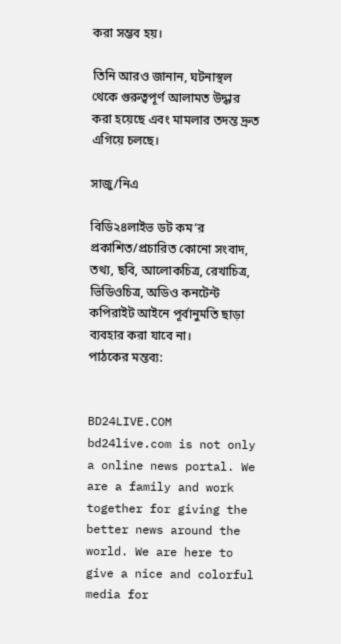করা সম্ভব হয়।

তিনি আরও জানান, ঘটনাস্থল থেকে গুরুত্বপূর্ণ আলামত উদ্ধার করা হয়েছে এবং মামলার তদন্ত দ্রুত এগিয়ে চলছে।

সাজু/নিএ

বিডি২৪লাইভ ডট কম’র প্রকাশিত/প্রচারিত কোনো সংবাদ, তথ্য, ছবি, আলোকচিত্র, রেখাচিত্র, ভিডিওচিত্র, অডিও কনটেন্ট কপিরাইট আইনে পূর্বানুমতি ছাড়া ব্যবহার করা যাবে না।
পাঠকের মন্তব্য:


BD24LIVE.COM
bd24live.com is not only a online news portal. We are a family and work together for giving the better news around the world. We are here to give a nice and colorful media for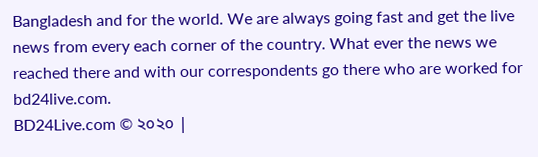Bangladesh and for the world. We are always going fast and get the live news from every each corner of the country. What ever the news we reached there and with our correspondents go there who are worked for bd24live.com.
BD24Live.com © ২০২০ |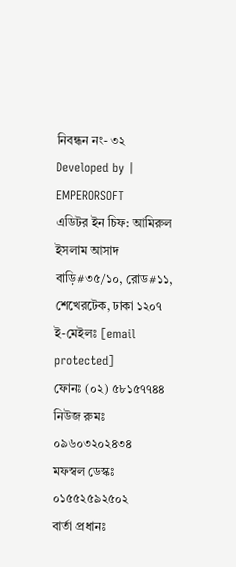নিবন্ধন নং- ৩২
Developed by | EMPERORSOFT
এডিটর ইন চিফ: আমিরুল ইসলাম আসাদ
বাড়ি#৩৫/১০, রোড#১১, শেখেরটেক, ঢাকা ১২০৭
ই-মেইলঃ [email protected]
ফোনঃ (০২) ৫৮১৫৭৭৪৪
নিউজ রুমঃ ০৯৬০৩২০২৪৩৪
মফস্বল ডেস্কঃ ০১৫৫২৫৯২৫০২
বার্তা প্রধানঃ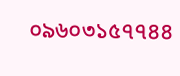০৯৬০৩১৫৭৭৪৪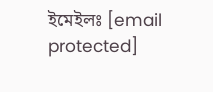ইমেইলঃ [email protected]